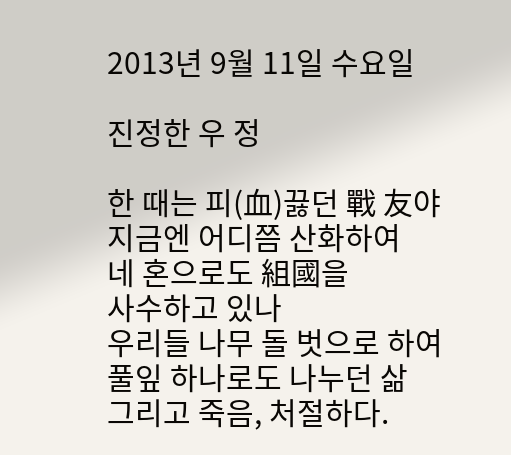2013년 9월 11일 수요일

진정한 우 정

한 때는 피(血)끓던 戰 友야
지금엔 어디쯤 산화하여
네 혼으로도 組國을
사수하고 있나
우리들 나무 돌 벗으로 하여
풀잎 하나로도 나누던 삶
그리고 죽음, 처절하다.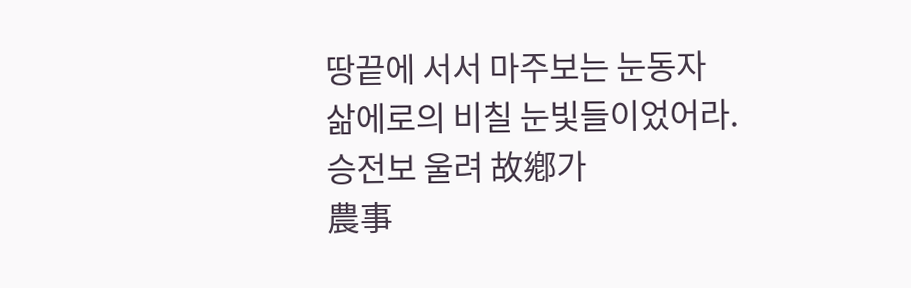땅끝에 서서 마주보는 눈동자
삶에로의 비칠 눈빛들이었어라.
승전보 울려 故鄕가
農事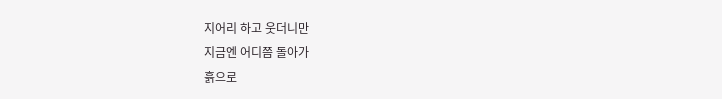지어리 하고 웃더니만
지금엔 어디쯤 돌아가
흙으로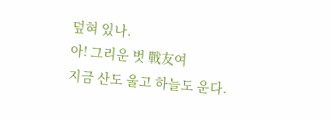덮혀 있나.
아! 그리운 벗 戰友여
지금 산도 울고 하늘도 운다.